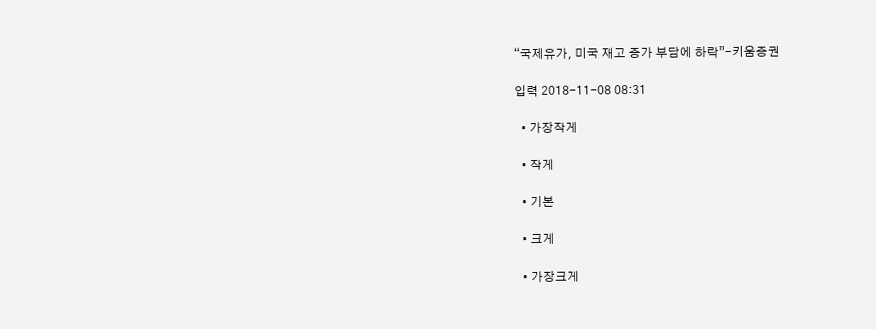“국제유가, 미국 재고 증가 부담에 하락”-키움증권

입력 2018-11-08 08:31

  • 가장작게

  • 작게

  • 기본

  • 크게

  • 가장크게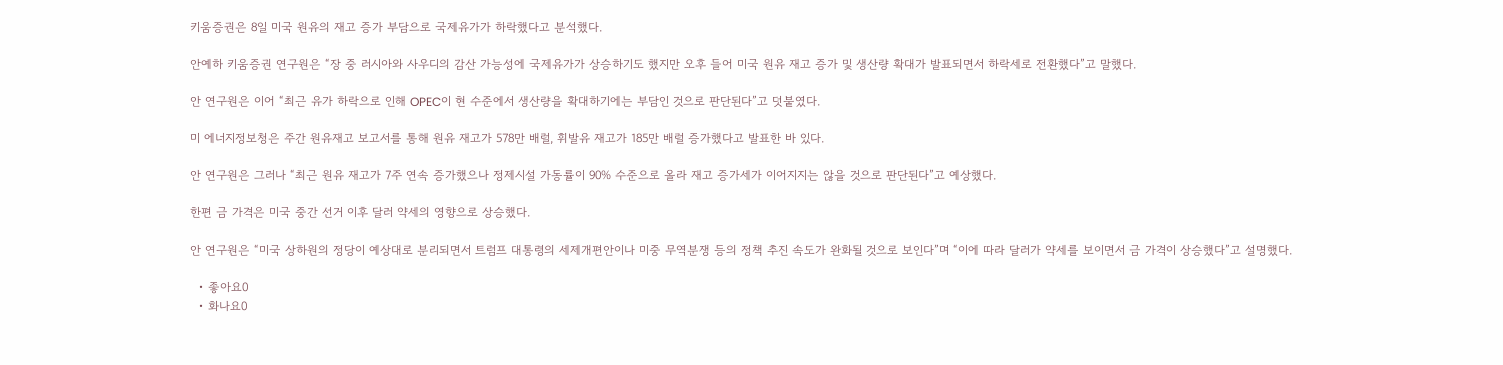키움증권은 8일 미국 원유의 재고 증가 부담으로 국제유가가 하락했다고 분석했다.

안예하 키움증권 연구원은 “장 중 러시아와 사우디의 감산 가능성에 국제유가가 상승하기도 했지만 오후 들어 미국 원유 재고 증가 및 생산량 확대가 발표되면서 하락세로 전환했다”고 말했다.

안 연구원은 이어 “최근 유가 하락으로 인해 OPEC이 현 수준에서 생산량을 확대하기에는 부담인 것으로 판단된다”고 덧붙였다.

미 에너지정보청은 주간 원유재고 보고서를 통해 원유 재고가 578만 배럴, 휘발유 재고가 185만 배럴 증가했다고 발표한 바 있다.

안 연구원은 그러나 “최근 원유 재고가 7주 연속 증가했으나 정제시설 가동률이 90% 수준으로 올라 재고 증가세가 이어지지는 않을 것으로 판단된다”고 예상했다.

한편 금 가격은 미국 중간 선거 이후 달러 약세의 영향으로 상승했다.

안 연구원은 “미국 상하원의 정당이 예상대로 분리되면서 트럼프 대통령의 세제개편안이나 미중 무역분쟁 등의 정책 추진 속도가 완화될 것으로 보인다”며 “이에 따라 달러가 약세를 보이면서 금 가격이 상승했다”고 설명했다.

  • 좋아요0
  • 화나요0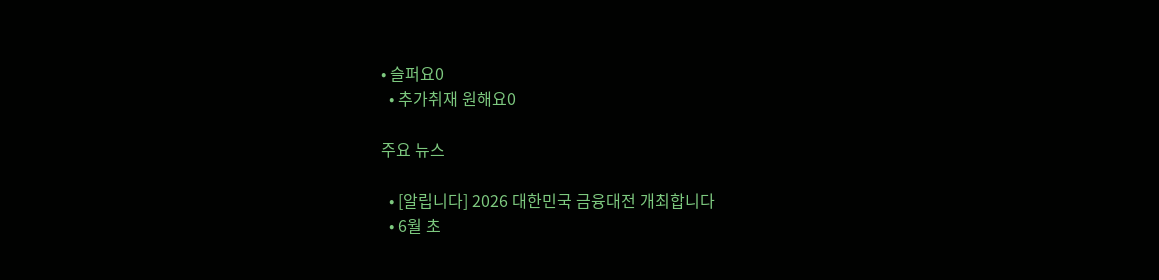• 슬퍼요0
  • 추가취재 원해요0

주요 뉴스

  • [알립니다] 2026 대한민국 금융대전 개최합니다
  • 6월 초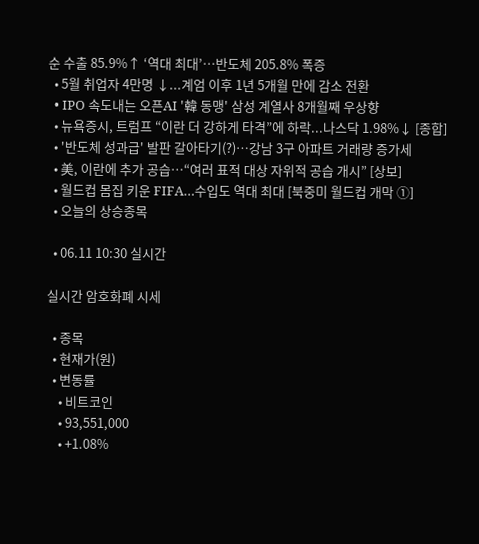순 수출 85.9%↑ ‘역대 최대’…반도체 205.8% 폭증
  • 5월 취업자 4만명 ↓...계엄 이후 1년 5개월 만에 감소 전환
  • IPO 속도내는 오픈AI '韓 동맹' 삼성 계열사 8개월째 우상향
  • 뉴욕증시, 트럼프 “이란 더 강하게 타격”에 하락...나스닥 1.98%↓ [종합]
  • '반도체 성과급' 발판 갈아타기(?)⋯강남 3구 아파트 거래량 증가세
  • 美, 이란에 추가 공습…“여러 표적 대상 자위적 공습 개시” [상보]
  • 월드컵 몸집 키운 FIFA…수입도 역대 최대 [북중미 월드컵 개막 ①]
  • 오늘의 상승종목

  • 06.11 10:30 실시간

실시간 암호화폐 시세

  • 종목
  • 현재가(원)
  • 변동률
    • 비트코인
    • 93,551,000
    • +1.08%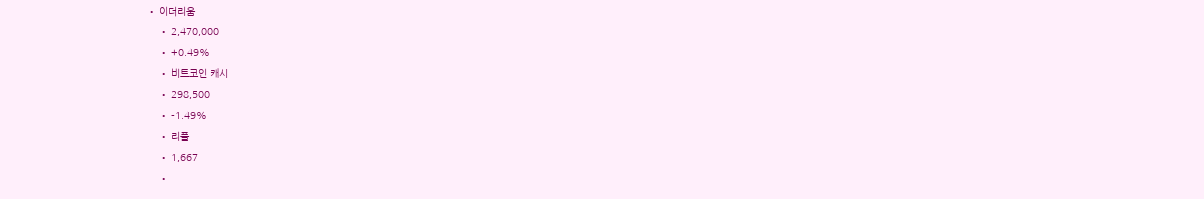• 이더리움
    • 2,470,000
    • +0.49%
    • 비트코인 캐시
    • 298,500
    • -1.49%
    • 리플
    • 1,667
    •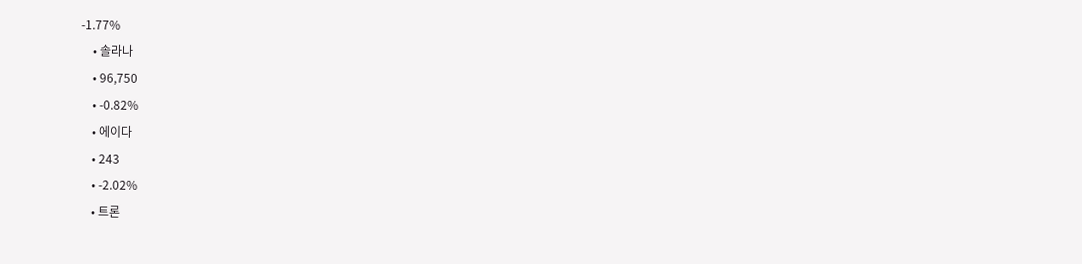-1.77%
    • 솔라나
    • 96,750
    • -0.82%
    • 에이다
    • 243
    • -2.02%
    • 트론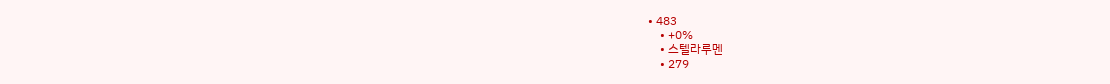• 483
    • +0%
    • 스텔라루멘
    • 279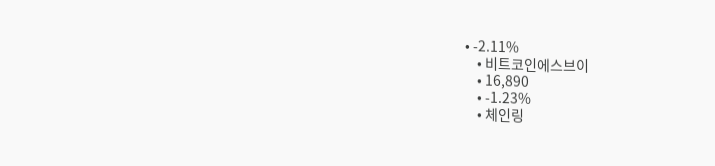• -2.11%
    • 비트코인에스브이
    • 16,890
    • -1.23%
    • 체인링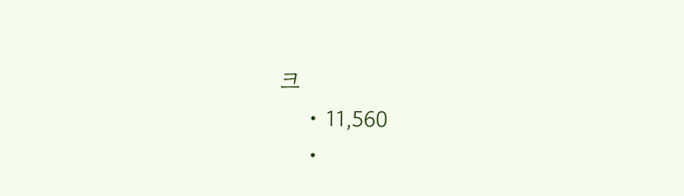크
    • 11,560
    •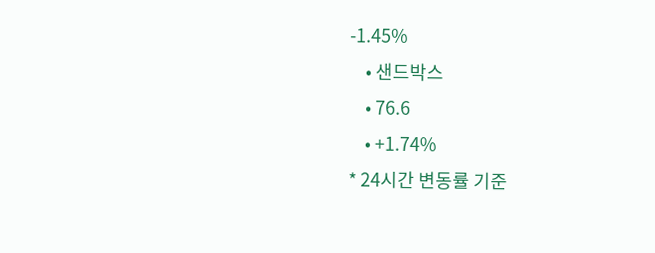-1.45%
    • 샌드박스
    • 76.6
    • +1.74%
* 24시간 변동률 기준